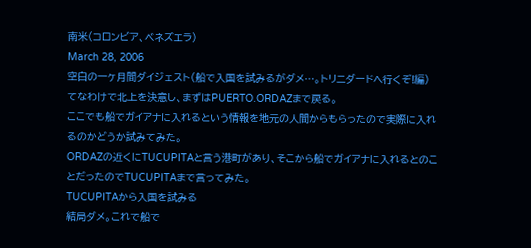南米(コロンビア、ベネズエラ)
March 28, 2006
空白の一ヶ月間ダイジェスト(船で入国を試みるがダメ…。トリニダードヘ行くぞ!編)
てなわけで北上を決意し、まずはPUERTO.ORDAZまで戻る。
ここでも船でガイアナに入れるという情報を地元の人間からもらったので実際に入れるのかどうか試みてみた。
ORDAZの近くにTUCUPITAと言う港町があり、そこから船でガイアナに入れるとのことだったのでTUCUPITAまで言ってみた。
TUCUPITAから入国を試みる
結局ダメ。これで船で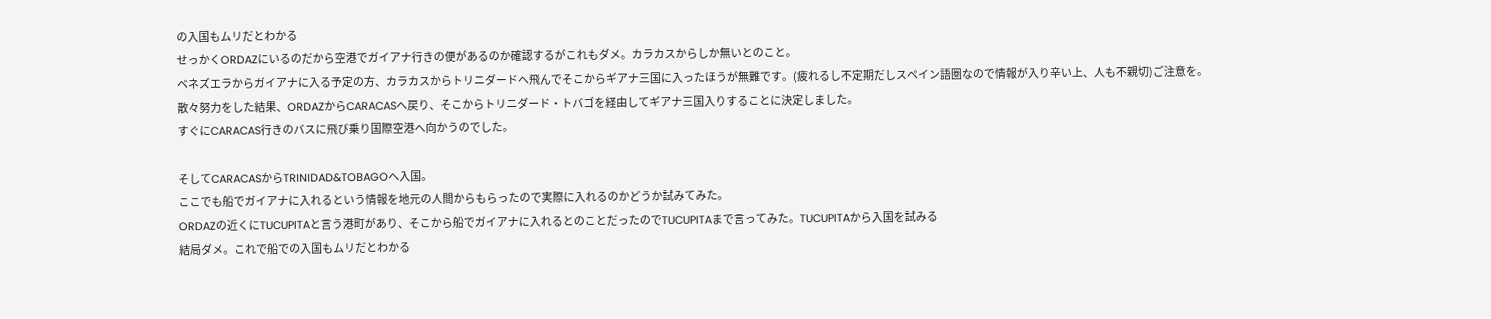の入国もムリだとわかる
せっかくORDAZにいるのだから空港でガイアナ行きの便があるのか確認するがこれもダメ。カラカスからしか無いとのこと。
ベネズエラからガイアナに入る予定の方、カラカスからトリニダードへ飛んでそこからギアナ三国に入ったほうが無難です。(疲れるし不定期だしスペイン語圏なので情報が入り辛い上、人も不親切)ご注意を。
散々努力をした結果、ORDAZからCARACASへ戻り、そこからトリニダード・トバゴを経由してギアナ三国入りすることに決定しました。
すぐにCARACAS行きのバスに飛び乗り国際空港へ向かうのでした。

そしてCARACASからTRINIDAD&TOBAGOへ入国。
ここでも船でガイアナに入れるという情報を地元の人間からもらったので実際に入れるのかどうか試みてみた。
ORDAZの近くにTUCUPITAと言う港町があり、そこから船でガイアナに入れるとのことだったのでTUCUPITAまで言ってみた。TUCUPITAから入国を試みる
結局ダメ。これで船での入国もムリだとわかる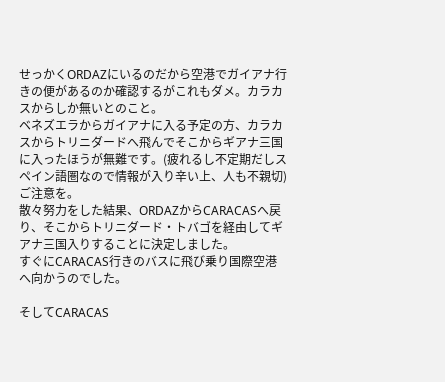せっかくORDAZにいるのだから空港でガイアナ行きの便があるのか確認するがこれもダメ。カラカスからしか無いとのこと。
ベネズエラからガイアナに入る予定の方、カラカスからトリニダードへ飛んでそこからギアナ三国に入ったほうが無難です。(疲れるし不定期だしスペイン語圏なので情報が入り辛い上、人も不親切)ご注意を。
散々努力をした結果、ORDAZからCARACASへ戻り、そこからトリニダード・トバゴを経由してギアナ三国入りすることに決定しました。
すぐにCARACAS行きのバスに飛び乗り国際空港へ向かうのでした。

そしてCARACAS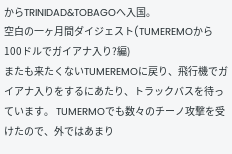からTRINIDAD&TOBAGOへ入国。
空白の一ヶ月間ダイジェスト(TUMEREMOから100ドルでガイアナ入り?編)
またも来たくないTUMEREMOに戻り、飛行機でガイアナ入りをするにあたり、トラックバスを待っています。 TUMERMOでも数々のチーノ攻撃を受けたので、外ではあまり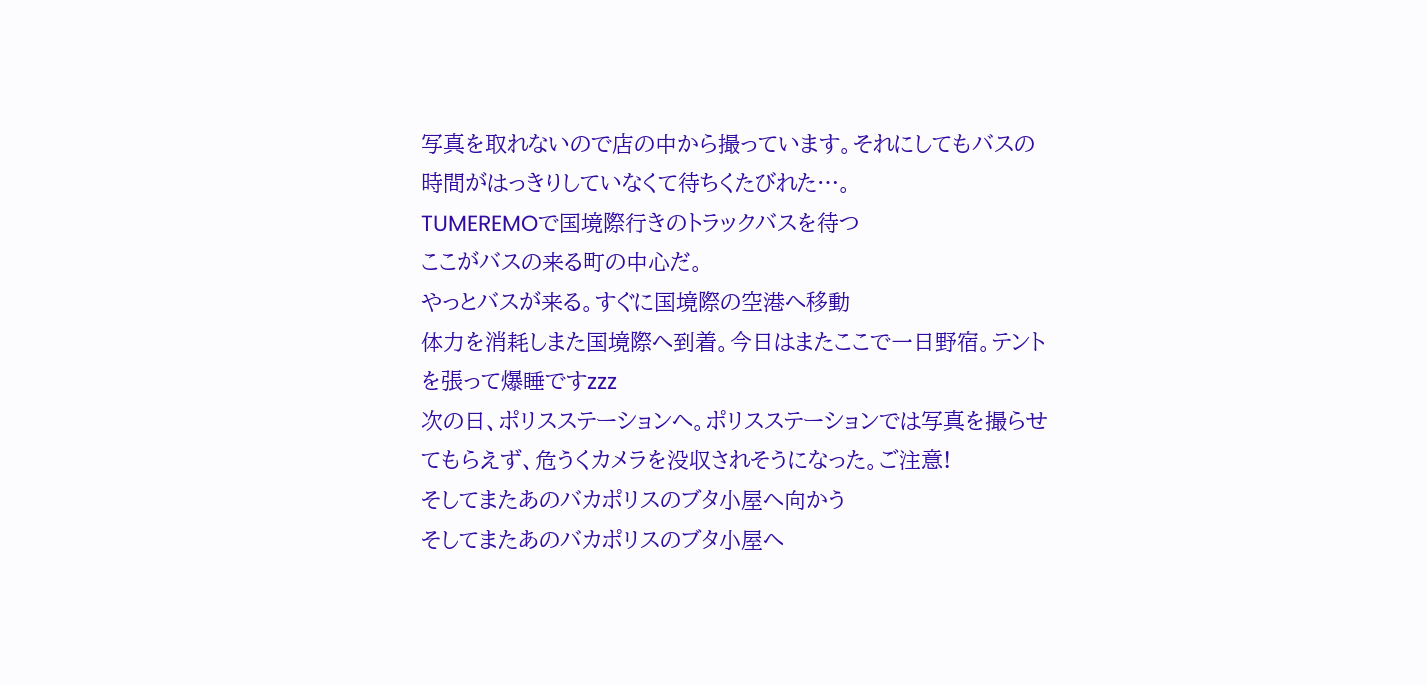写真を取れないので店の中から撮っています。それにしてもバスの時間がはっきりしていなくて待ちくたびれた…。
TUMEREMOで国境際行きのトラックバスを待つ
ここがバスの来る町の中心だ。
やっとバスが来る。すぐに国境際の空港へ移動
体力を消耗しまた国境際へ到着。今日はまたここで一日野宿。テントを張って爆睡ですzzz
次の日、ポリスステーションへ。ポリスステーションでは写真を撮らせてもらえず、危うくカメラを没収されそうになった。ご注意!
そしてまたあのバカポリスのブタ小屋へ向かう
そしてまたあのバカポリスのブタ小屋へ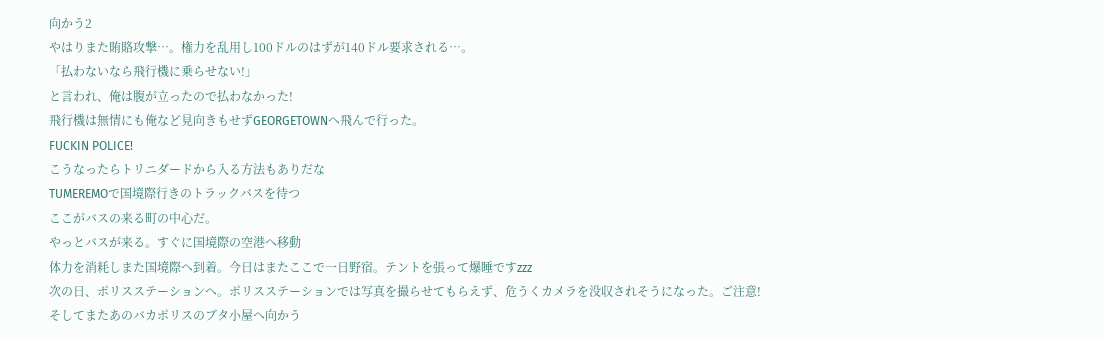向かう2
やはりまた賄賂攻撃…。権力を乱用し100ドルのはずが140ドル要求される…。
「払わないなら飛行機に乗らせない!」
と言われ、俺は腹が立ったので払わなかった!
飛行機は無情にも俺など見向きもせずGEORGETOWNへ飛んで行った。
FUCKIN POLICE!
こうなったらトリニダードから入る方法もありだな
TUMEREMOで国境際行きのトラックバスを待つ
ここがバスの来る町の中心だ。
やっとバスが来る。すぐに国境際の空港へ移動
体力を消耗しまた国境際へ到着。今日はまたここで一日野宿。テントを張って爆睡ですzzz
次の日、ポリスステーションへ。ポリスステーションでは写真を撮らせてもらえず、危うくカメラを没収されそうになった。ご注意!
そしてまたあのバカポリスのブタ小屋へ向かう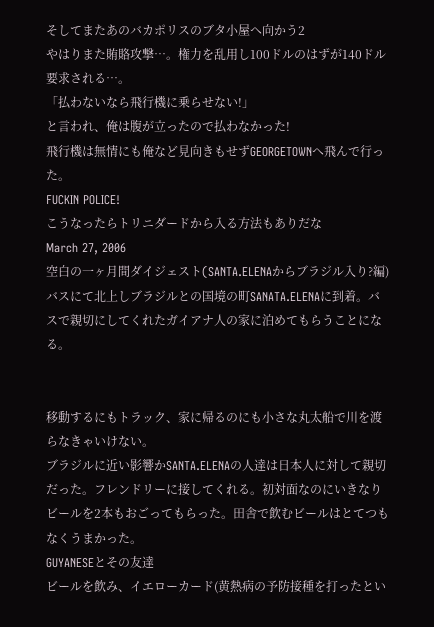そしてまたあのバカポリスのブタ小屋へ向かう2
やはりまた賄賂攻撃…。権力を乱用し100ドルのはずが140ドル要求される…。
「払わないなら飛行機に乗らせない!」
と言われ、俺は腹が立ったので払わなかった!
飛行機は無情にも俺など見向きもせずGEORGETOWNへ飛んで行った。
FUCKIN POLICE!
こうなったらトリニダードから入る方法もありだな
March 27, 2006
空白の一ヶ月間ダイジェスト(SANTA.ELENAからブラジル入り?編)
バスにて北上しブラジルとの国境の町SANATA.ELENAに到着。バスで親切にしてくれたガイアナ人の家に泊めてもらうことになる。


移動するにもトラック、家に帰るのにも小さな丸太船で川を渡らなきゃいけない。
ブラジルに近い影響かSANTA.ELENAの人達は日本人に対して親切だった。フレンドリーに接してくれる。初対面なのにいきなりビールを2本もおごってもらった。田舎で飲むビールはとてつもなくうまかった。
GUYANESEとその友達
ビールを飲み、イエローカード(黄熱病の予防接種を打ったとい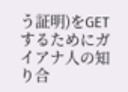う証明)をGETするためにガイアナ人の知り合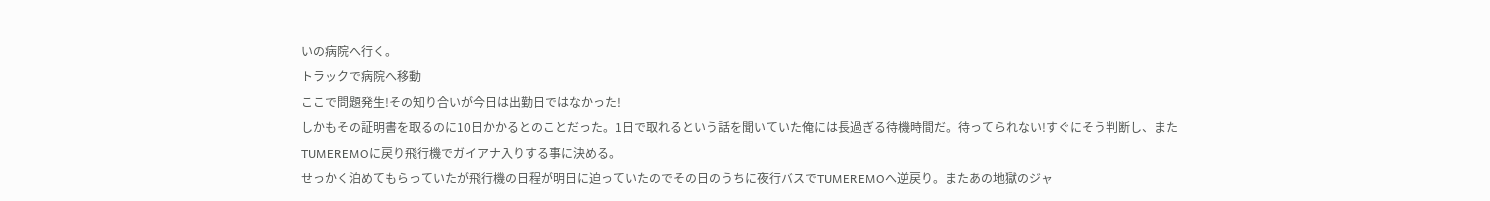いの病院へ行く。
トラックで病院へ移動
ここで問題発生!その知り合いが今日は出勤日ではなかった!
しかもその証明書を取るのに10日かかるとのことだった。1日で取れるという話を聞いていた俺には長過ぎる待機時間だ。待ってられない!すぐにそう判断し、またTUMEREMOに戻り飛行機でガイアナ入りする事に決める。
せっかく泊めてもらっていたが飛行機の日程が明日に迫っていたのでその日のうちに夜行バスでTUMEREMOへ逆戻り。またあの地獄のジャ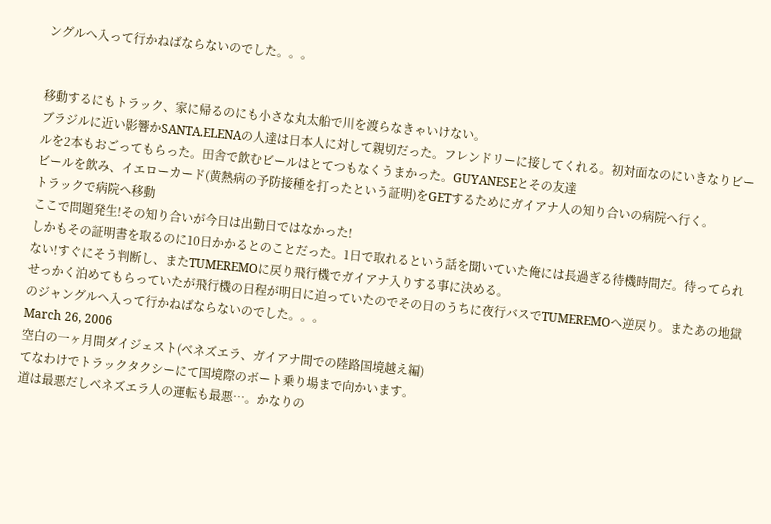ングルへ入って行かねばならないのでした。。。


移動するにもトラック、家に帰るのにも小さな丸太船で川を渡らなきゃいけない。
ブラジルに近い影響かSANTA.ELENAの人達は日本人に対して親切だった。フレンドリーに接してくれる。初対面なのにいきなりビールを2本もおごってもらった。田舎で飲むビールはとてつもなくうまかった。GUYANESEとその友達
ビールを飲み、イエローカード(黄熱病の予防接種を打ったという証明)をGETするためにガイアナ人の知り合いの病院へ行く。
トラックで病院へ移動
ここで問題発生!その知り合いが今日は出勤日ではなかった!
しかもその証明書を取るのに10日かかるとのことだった。1日で取れるという話を聞いていた俺には長過ぎる待機時間だ。待ってられない!すぐにそう判断し、またTUMEREMOに戻り飛行機でガイアナ入りする事に決める。
せっかく泊めてもらっていたが飛行機の日程が明日に迫っていたのでその日のうちに夜行バスでTUMEREMOへ逆戻り。またあの地獄のジャングルへ入って行かねばならないのでした。。。
March 26, 2006
空白の一ヶ月間ダイジェスト(ベネズエラ、ガイアナ間での陸路国境越え編)
てなわけでトラックタクシーにて国境際のボート乗り場まで向かいます。
道は最悪だしベネズエラ人の運転も最悪…。かなりの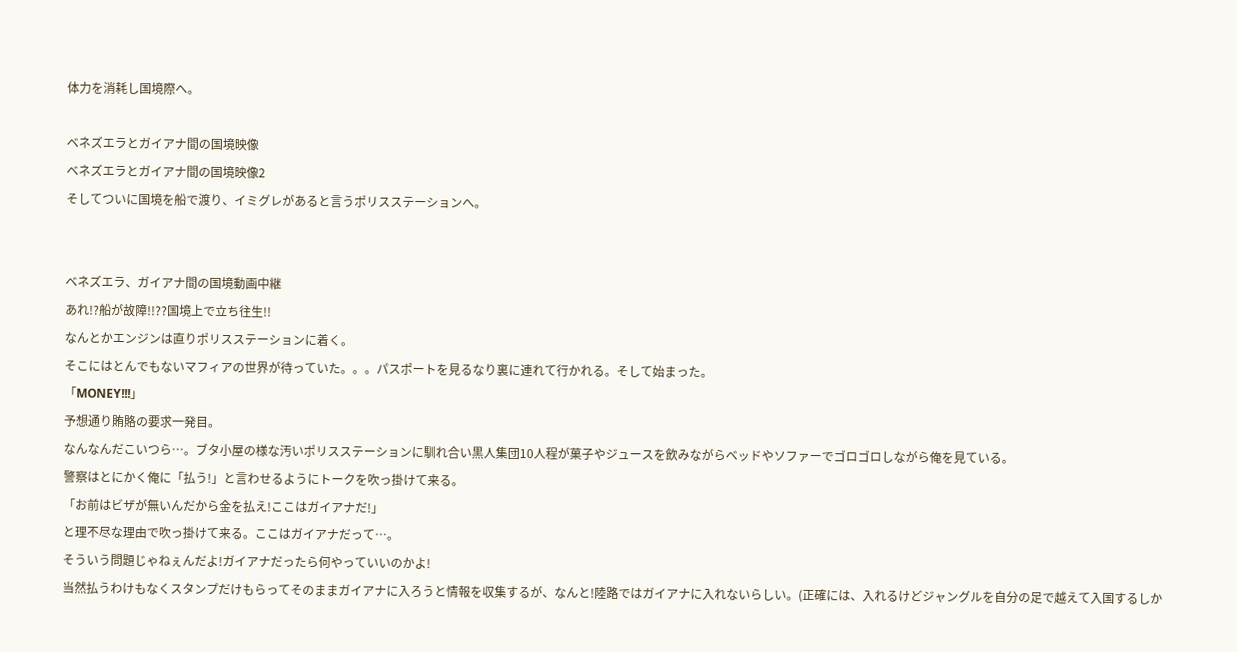体力を消耗し国境際へ。

ベネズエラとガイアナ間の国境映像
ベネズエラとガイアナ間の国境映像2
そしてついに国境を船で渡り、イミグレがあると言うポリスステーションへ。


ベネズエラ、ガイアナ間の国境動画中継
あれ!?船が故障!!??国境上で立ち往生!!
なんとかエンジンは直りポリスステーションに着く。
そこにはとんでもないマフィアの世界が待っていた。。。パスポートを見るなり裏に連れて行かれる。そして始まった。
「MONEY!!!」
予想通り賄賂の要求一発目。
なんなんだこいつら…。ブタ小屋の様な汚いポリスステーションに馴れ合い黒人集団10人程が菓子やジュースを飲みながらベッドやソファーでゴロゴロしながら俺を見ている。
警察はとにかく俺に「払う!」と言わせるようにトークを吹っ掛けて来る。
「お前はビザが無いんだから金を払え!ここはガイアナだ!」
と理不尽な理由で吹っ掛けて来る。ここはガイアナだって…。
そういう問題じゃねぇんだよ!ガイアナだったら何やっていいのかよ!
当然払うわけもなくスタンプだけもらってそのままガイアナに入ろうと情報を収集するが、なんと!陸路ではガイアナに入れないらしい。(正確には、入れるけどジャングルを自分の足で越えて入国するしか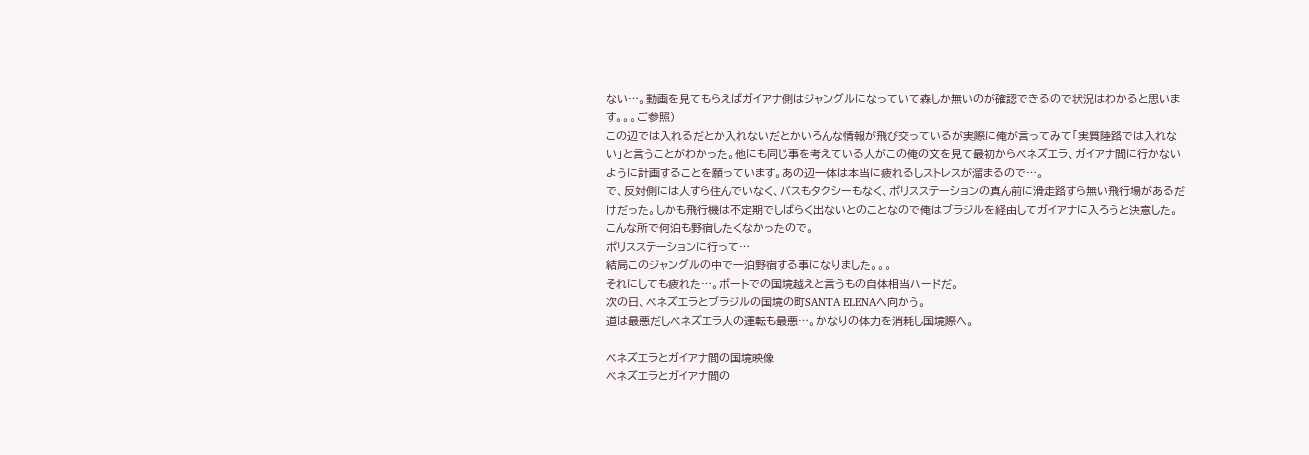ない…。動画を見てもらえばガイアナ側はジャングルになっていて森しか無いのが確認できるので状況はわかると思います。。。ご参照)
この辺では入れるだとか入れないだとかいろんな情報が飛び交っているが実際に俺が言ってみて「実質陸路では入れない」と言うことがわかった。他にも同じ事を考えている人がこの俺の文を見て最初からベネズエラ、ガイアナ間に行かないように計画することを願っています。あの辺一体は本当に疲れるしストレスが溜まるので…。
で、反対側には人すら住んでいなく、バスもタクシーもなく、ポリスステーションの真ん前に滑走路すら無い飛行場があるだけだった。しかも飛行機は不定期でしばらく出ないとのことなので俺はブラジルを経由してガイアナに入ろうと決意した。こんな所で何泊も野宿したくなかったので。
ポリスステーションに行って…
結局このジャングルの中で一泊野宿する事になりました。。。
それにしても疲れた…。ボートでの国境越えと言うもの自体相当ハードだ。
次の日、ベネズエラとブラジルの国境の町SANTA ELENAへ向かう。
道は最悪だしベネズエラ人の運転も最悪…。かなりの体力を消耗し国境際へ。

ベネズエラとガイアナ間の国境映像
ベネズエラとガイアナ間の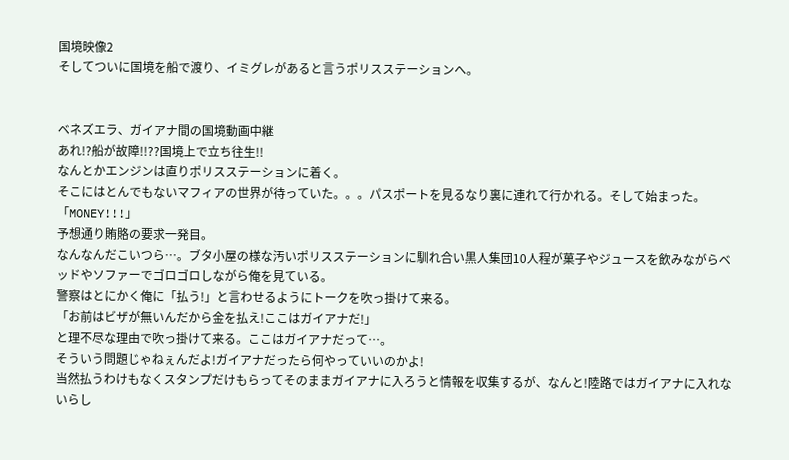国境映像2
そしてついに国境を船で渡り、イミグレがあると言うポリスステーションへ。


ベネズエラ、ガイアナ間の国境動画中継
あれ!?船が故障!!??国境上で立ち往生!!
なんとかエンジンは直りポリスステーションに着く。
そこにはとんでもないマフィアの世界が待っていた。。。パスポートを見るなり裏に連れて行かれる。そして始まった。
「MONEY!!!」
予想通り賄賂の要求一発目。
なんなんだこいつら…。ブタ小屋の様な汚いポリスステーションに馴れ合い黒人集団10人程が菓子やジュースを飲みながらベッドやソファーでゴロゴロしながら俺を見ている。
警察はとにかく俺に「払う!」と言わせるようにトークを吹っ掛けて来る。
「お前はビザが無いんだから金を払え!ここはガイアナだ!」
と理不尽な理由で吹っ掛けて来る。ここはガイアナだって…。
そういう問題じゃねぇんだよ!ガイアナだったら何やっていいのかよ!
当然払うわけもなくスタンプだけもらってそのままガイアナに入ろうと情報を収集するが、なんと!陸路ではガイアナに入れないらし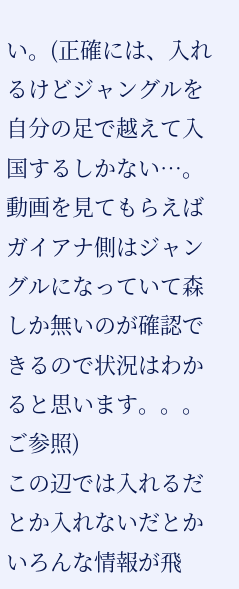い。(正確には、入れるけどジャングルを自分の足で越えて入国するしかない…。動画を見てもらえばガイアナ側はジャングルになっていて森しか無いのが確認できるので状況はわかると思います。。。ご参照)
この辺では入れるだとか入れないだとかいろんな情報が飛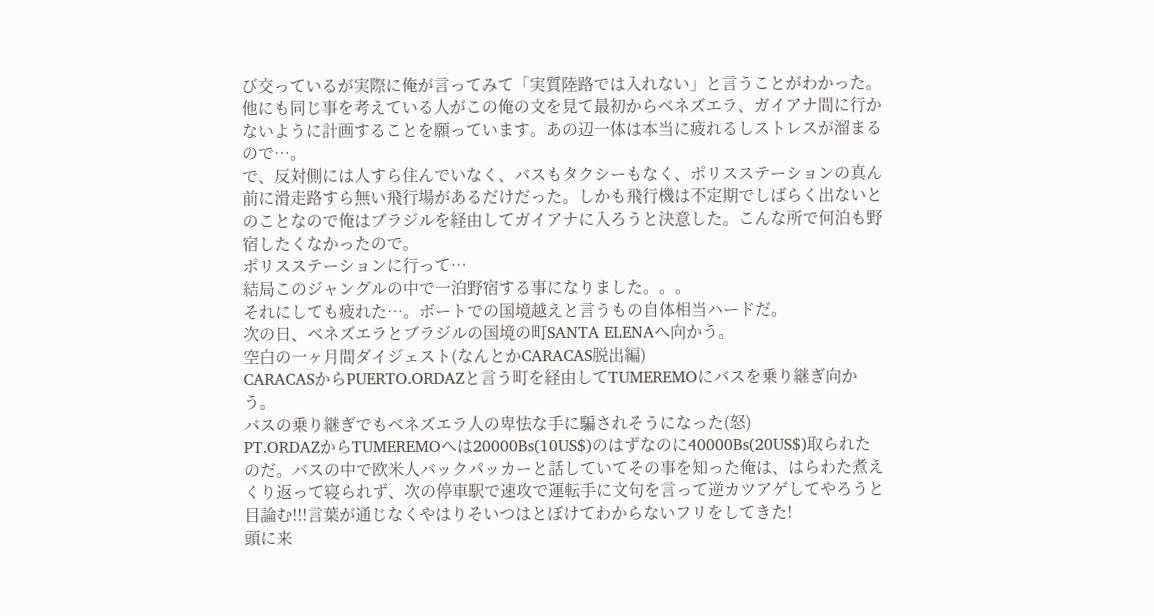び交っているが実際に俺が言ってみて「実質陸路では入れない」と言うことがわかった。他にも同じ事を考えている人がこの俺の文を見て最初からベネズエラ、ガイアナ間に行かないように計画することを願っています。あの辺一体は本当に疲れるしストレスが溜まるので…。
で、反対側には人すら住んでいなく、バスもタクシーもなく、ポリスステーションの真ん前に滑走路すら無い飛行場があるだけだった。しかも飛行機は不定期でしばらく出ないとのことなので俺はブラジルを経由してガイアナに入ろうと決意した。こんな所で何泊も野宿したくなかったので。
ポリスステーションに行って…
結局このジャングルの中で一泊野宿する事になりました。。。
それにしても疲れた…。ボートでの国境越えと言うもの自体相当ハードだ。
次の日、ベネズエラとブラジルの国境の町SANTA ELENAへ向かう。
空白の一ヶ月間ダイジェスト(なんとかCARACAS脱出編)
CARACASからPUERTO.ORDAZと言う町を経由してTUMEREMOにバスを乗り継ぎ向かう。
バスの乗り継ぎでもベネズエラ人の卑怯な手に騙されそうになった(怒)
PT.ORDAZからTUMEREMOへは20000Bs(10US$)のはずなのに40000Bs(20US$)取られたのだ。バスの中で欧米人バックパッカーと話していてその事を知った俺は、はらわた煮えくり返って寝られず、次の停車駅で速攻で運転手に文句を言って逆カツアゲしてやろうと目論む!!!言葉が通じなくやはりそいつはとぼけてわからないフリをしてきた!
頭に来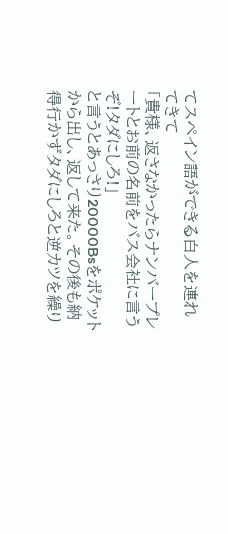てスペイン語ができる白人を連れてきて
「貴様、返さなかったらナンバープレートとお前の名前をバス会社に言うぞ!タダにしろ!」
と言うとあっさり20000Bsをポケットから出し、返して来た。その後も納得行かずタダにしろと逆カツを繰り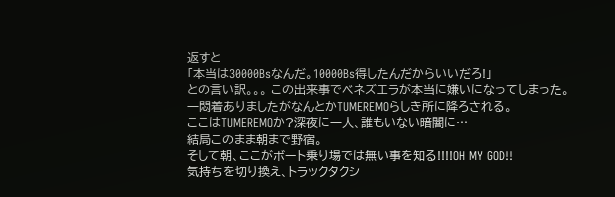返すと
「本当は30000Bsなんだ。10000Bs得したんだからいいだろ!」
との言い訳。。。 この出来事でベネズエラが本当に嫌いになってしまった。
一悶着ありましたがなんとかTUMEREMOらしき所に降ろされる。
ここはTUMEREMOか?深夜に一人、誰もいない暗闇に…
結局このまま朝まで野宿。
そして朝、ここがボート乗り場では無い事を知る!!!!OH MY GOD!!
気持ちを切り換え、トラックタクシ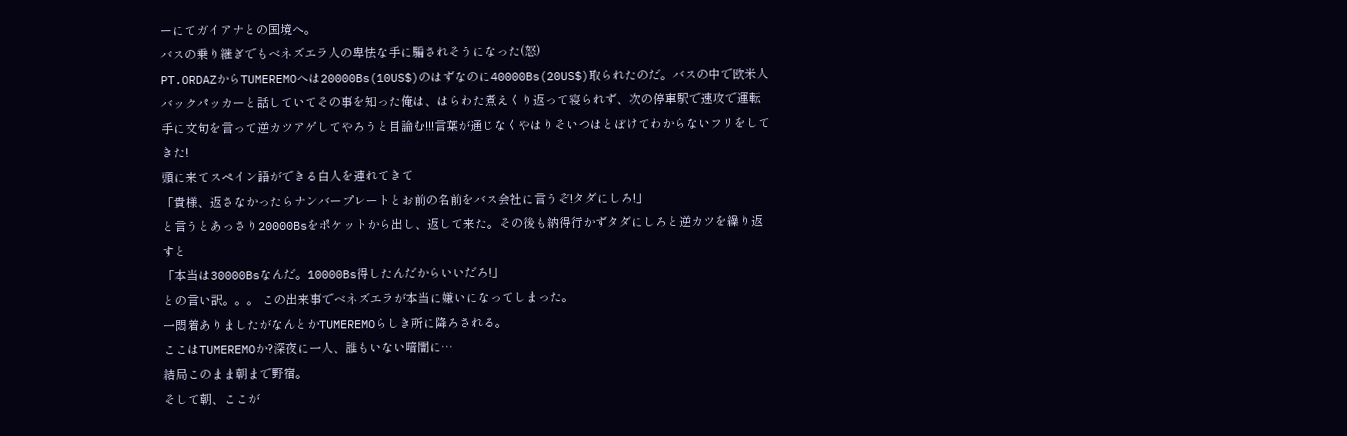ーにてガイアナとの国境へ。
バスの乗り継ぎでもベネズエラ人の卑怯な手に騙されそうになった(怒)
PT.ORDAZからTUMEREMOへは20000Bs(10US$)のはずなのに40000Bs(20US$)取られたのだ。バスの中で欧米人バックパッカーと話していてその事を知った俺は、はらわた煮えくり返って寝られず、次の停車駅で速攻で運転手に文句を言って逆カツアゲしてやろうと目論む!!!言葉が通じなくやはりそいつはとぼけてわからないフリをしてきた!
頭に来てスペイン語ができる白人を連れてきて
「貴様、返さなかったらナンバープレートとお前の名前をバス会社に言うぞ!タダにしろ!」
と言うとあっさり20000Bsをポケットから出し、返して来た。その後も納得行かずタダにしろと逆カツを繰り返すと
「本当は30000Bsなんだ。10000Bs得したんだからいいだろ!」
との言い訳。。。 この出来事でベネズエラが本当に嫌いになってしまった。
一悶着ありましたがなんとかTUMEREMOらしき所に降ろされる。
ここはTUMEREMOか?深夜に一人、誰もいない暗闇に…
結局このまま朝まで野宿。
そして朝、ここが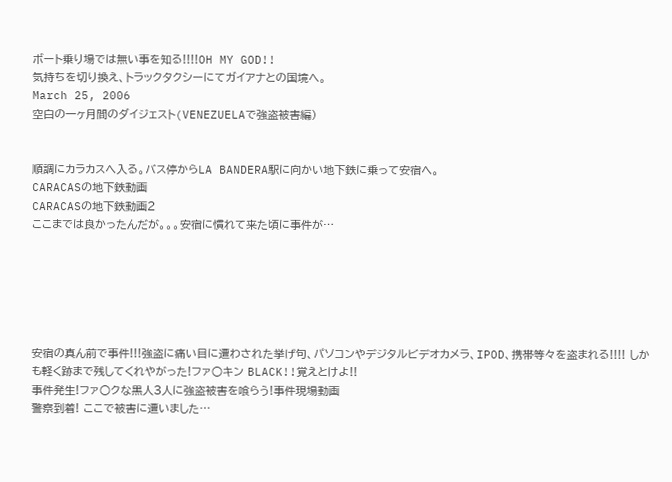ボート乗り場では無い事を知る!!!!OH MY GOD!!
気持ちを切り換え、トラックタクシーにてガイアナとの国境へ。
March 25, 2006
空白の一ヶ月間のダイジェスト(VENEZUELAで強盗被害編)


順調にカラカスへ入る。バス停からLA BANDERA駅に向かい地下鉄に乗って安宿へ。
CARACASの地下鉄動画
CARACASの地下鉄動画2
ここまでは良かったんだが。。。安宿に慣れて来た頃に事件が…






安宿の真ん前で事件!!!強盗に痛い目に遭わされた挙げ句、パソコンやデジタルビデオカメラ、IPOD、携帯等々を盗まれる!!!! しかも軽く跡まで残してくれやがった!ファ○キン BLACK!!覚えとけよ!!
事件発生!ファ○クな黒人3人に強盗被害を喰らう!事件現場動画
警察到着! ここで被害に遭いました…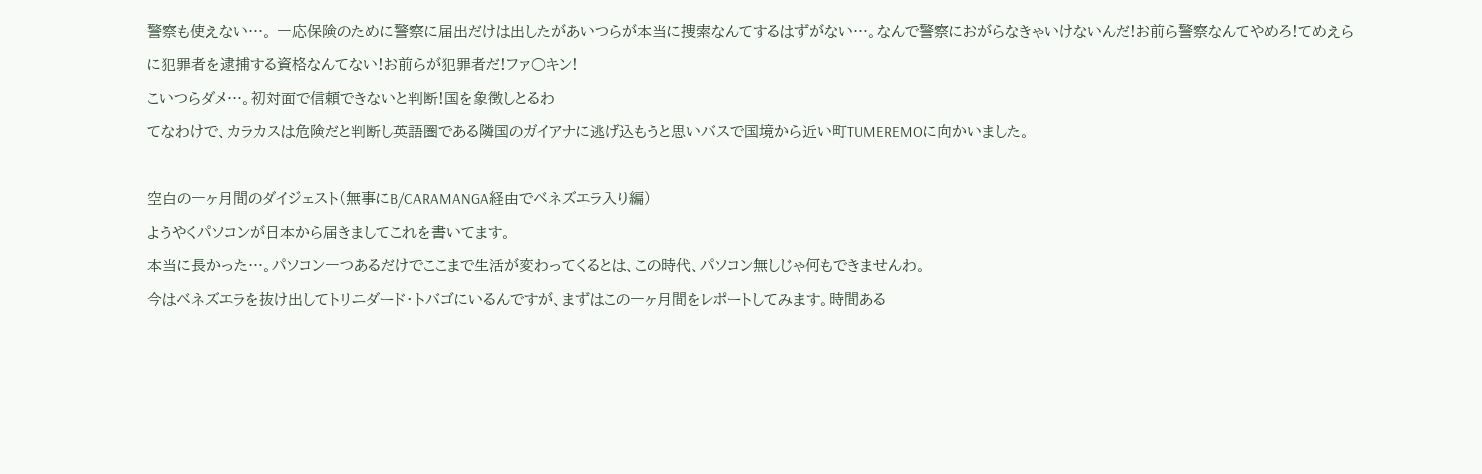警察も使えない…。 一応保険のために警察に届出だけは出したがあいつらが本当に捜索なんてするはずがない…。なんで警察におがらなきゃいけないんだ!お前ら警察なんてやめろ!てめえらに犯罪者を逮捕する資格なんてない!お前らが犯罪者だ!ファ○キン!
こいつらダメ…。初対面で信頼できないと判断!国を象徴しとるわ
てなわけで、カラカスは危険だと判断し英語圏である隣国のガイアナに逃げ込もうと思いバスで国境から近い町TUMEREMOに向かいました。

空白の一ヶ月間のダイジェスト(無事にB/CARAMANGA経由でベネズエラ入り編)
ようやくパソコンが日本から届きましてこれを書いてます。
本当に長かった…。パソコン一つあるだけでここまで生活が変わってくるとは、この時代、パソコン無しじゃ何もできませんわ。
今はベネズエラを抜け出してトリニダード・トバゴにいるんですが、まずはこの一ヶ月間をレポートしてみます。時間ある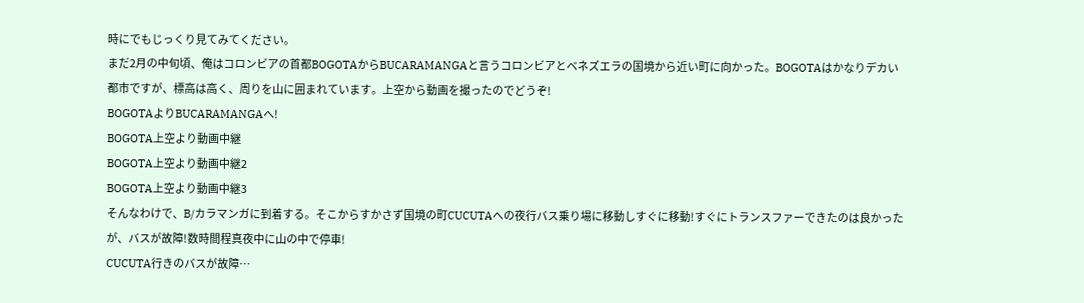時にでもじっくり見てみてください。
まだ2月の中旬頃、俺はコロンビアの首都BOGOTAからBUCARAMANGAと言うコロンビアとベネズエラの国境から近い町に向かった。BOGOTAはかなりデカい都市ですが、標高は高く、周りを山に囲まれています。上空から動画を撮ったのでどうぞ!
BOGOTAよりBUCARAMANGAへ!
BOGOTA上空より動画中継
BOGOTA上空より動画中継2
BOGOTA上空より動画中継3
そんなわけで、B/カラマンガに到着する。そこからすかさず国境の町CUCUTAへの夜行バス乗り場に移動しすぐに移動!すぐにトランスファーできたのは良かったが、バスが故障!数時間程真夜中に山の中で停車!
CUCUTA行きのバスが故障…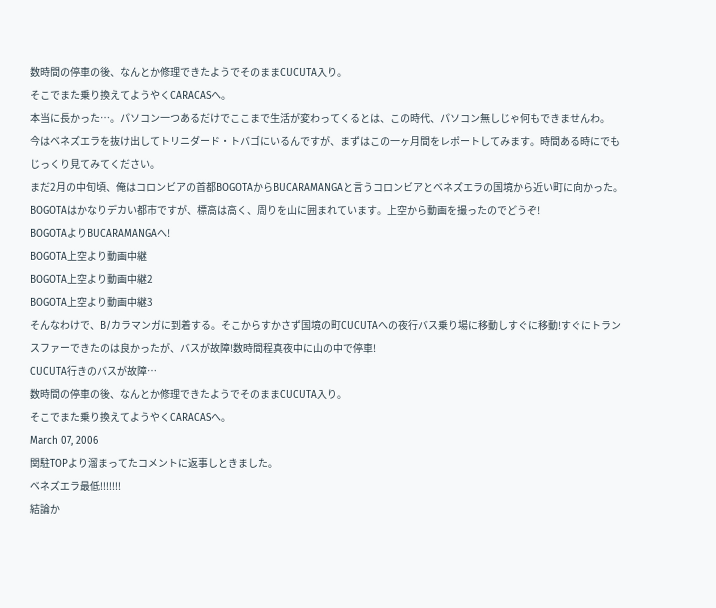数時間の停車の後、なんとか修理できたようでそのままCUCUTA入り。
そこでまた乗り換えてようやくCARACASへ。
本当に長かった…。パソコン一つあるだけでここまで生活が変わってくるとは、この時代、パソコン無しじゃ何もできませんわ。
今はベネズエラを抜け出してトリニダード・トバゴにいるんですが、まずはこの一ヶ月間をレポートしてみます。時間ある時にでもじっくり見てみてください。
まだ2月の中旬頃、俺はコロンビアの首都BOGOTAからBUCARAMANGAと言うコロンビアとベネズエラの国境から近い町に向かった。BOGOTAはかなりデカい都市ですが、標高は高く、周りを山に囲まれています。上空から動画を撮ったのでどうぞ!
BOGOTAよりBUCARAMANGAへ!
BOGOTA上空より動画中継
BOGOTA上空より動画中継2
BOGOTA上空より動画中継3
そんなわけで、B/カラマンガに到着する。そこからすかさず国境の町CUCUTAへの夜行バス乗り場に移動しすぐに移動!すぐにトランスファーできたのは良かったが、バスが故障!数時間程真夜中に山の中で停車!
CUCUTA行きのバスが故障…
数時間の停車の後、なんとか修理できたようでそのままCUCUTA入り。
そこでまた乗り換えてようやくCARACASへ。
March 07, 2006
関駐TOPより溜まってたコメントに返事しときました。
ベネズエラ最低!!!!!!!
結論か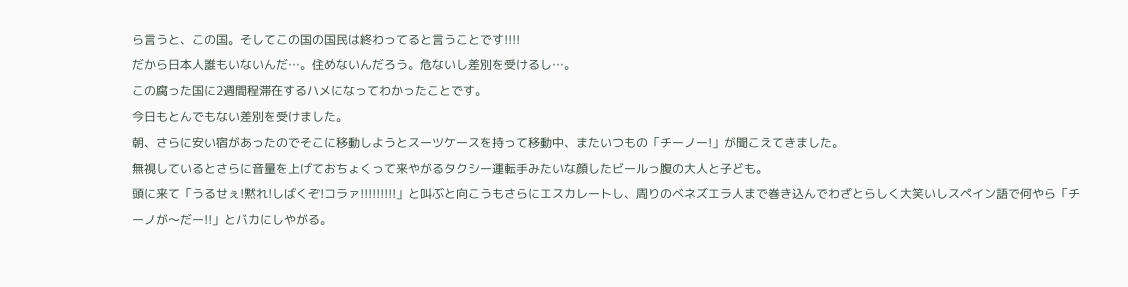ら言うと、この国。そしてこの国の国民は終わってると言うことです!!!!
だから日本人誰もいないんだ…。住めないんだろう。危ないし差別を受けるし…。
この腐った国に2週間程滞在するハメになってわかったことです。
今日もとんでもない差別を受けました。
朝、さらに安い宿があったのでそこに移動しようとスーツケースを持って移動中、またいつもの「チーノー!」が聞こえてきました。
無視しているとさらに音量を上げておちょくって来やがるタクシー運転手みたいな顔したビールっ腹の大人と子ども。
頭に来て「うるせぇ!黙れ!しばくぞ!コラァ!!!!!!!!!」と叫ぶと向こうもさらにエスカレートし、周りのベネズエラ人まで巻き込んでわざとらしく大笑いしスペイン語で何やら「チーノが〜だー!!」とバカにしやがる。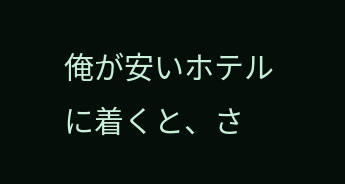俺が安いホテルに着くと、さ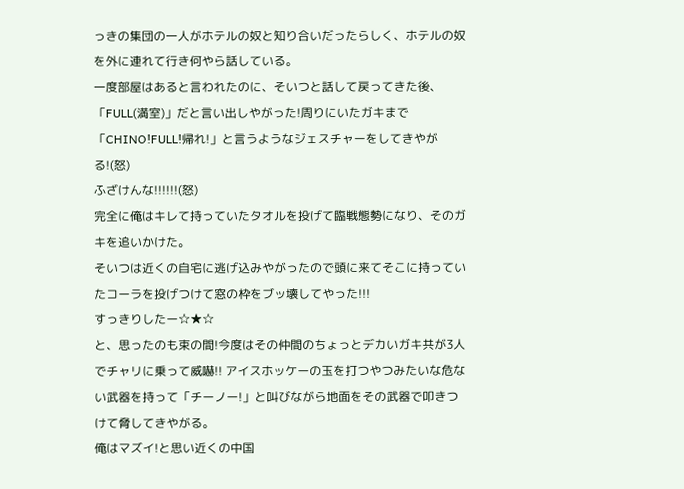っきの集団の一人がホテルの奴と知り合いだったらしく、ホテルの奴を外に連れて行き何やら話している。
一度部屋はあると言われたのに、そいつと話して戻ってきた後、「FULL(満室)」だと言い出しやがった!周りにいたガキまで「CHINO!FULL!帰れ!」と言うようなジェスチャーをしてきやがる!(怒)
ふざけんな!!!!!!(怒)
完全に俺はキレて持っていたタオルを投げて臨戦態勢になり、そのガキを追いかけた。
そいつは近くの自宅に逃げ込みやがったので頭に来てそこに持っていたコーラを投げつけて窓の枠をブッ壊してやった!!!
すっきりしたー☆★☆
と、思ったのも束の間!今度はその仲間のちょっとデカいガキ共が3人でチャリに乗って威嚇!! アイスホッケーの玉を打つやつみたいな危ない武器を持って「チーノー!」と叫びながら地面をその武器で叩きつけて脅してきやがる。
俺はマズイ!と思い近くの中国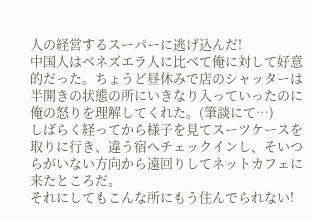人の経営するスーパーに逃げ込んだ!
中国人はベネズエラ人に比べて俺に対して好意的だった。ちょうど昼休みで店のシャッターは半開きの状態の所にいきなり入っていったのに俺の怒りを理解してくれた。(筆談にて…)
しばらく経ってから様子を見てスーツケースを取りに行き、違う宿へチェックインし、そいつらがいない方向から遠回りしてネットカフェに来たところだ。
それにしてもこんな所にもう住んでられない!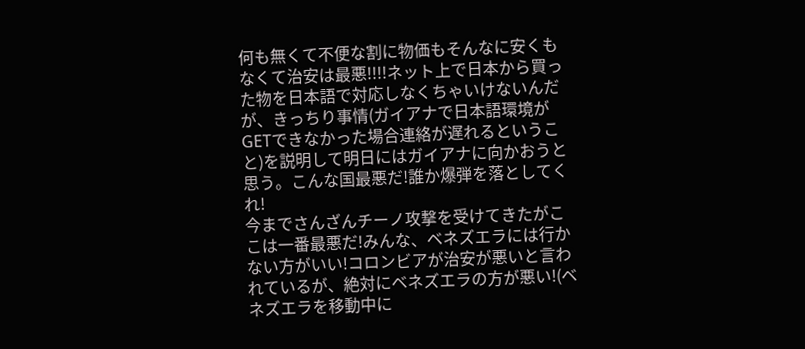何も無くて不便な割に物価もそんなに安くもなくて治安は最悪!!!!ネット上で日本から買った物を日本語で対応しなくちゃいけないんだが、きっちり事情(ガイアナで日本語環境がGETできなかった場合連絡が遅れるということ)を説明して明日にはガイアナに向かおうと思う。こんな国最悪だ!誰か爆弾を落としてくれ!
今までさんざんチーノ攻撃を受けてきたがここは一番最悪だ!みんな、ベネズエラには行かない方がいい!コロンビアが治安が悪いと言われているが、絶対にベネズエラの方が悪い!(ベネズエラを移動中に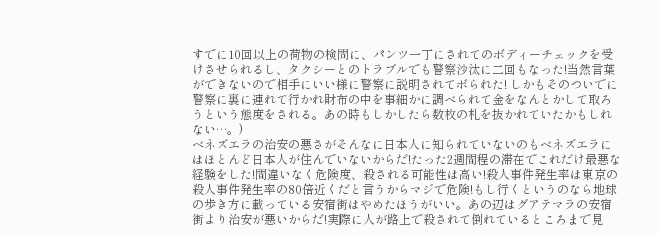すでに10回以上の荷物の検問に、パンツ一丁にされてのボディーチェックを受けさせられるし、タクシーとのトラブルでも警察沙汰に二回もなった!当然言葉ができないので相手にいい様に警察に説明されてボられた! しかもそのついでに警察に裏に連れて行かれ財布の中を事細かに調べられて金をなんとかして取ろうという態度をされる。あの時もしかしたら数枚の札を抜かれていたかもしれない…。)
ベネズエラの治安の悪さがそんなに日本人に知られていないのもベネズエラにはほとんど日本人が住んでいないからだ!たった2週間程の滞在でこれだけ最悪な経験をした!間違いなく危険度、殺される可能性は高い!殺人事件発生率は東京の殺人事件発生率の80倍近くだと言うからマジで危険!もし行くというのなら地球の歩き方に載っている安宿街はやめたほうがいい。あの辺はグアテマラの安宿街より治安が悪いからだ!実際に人が路上で殺されて倒れているところまで見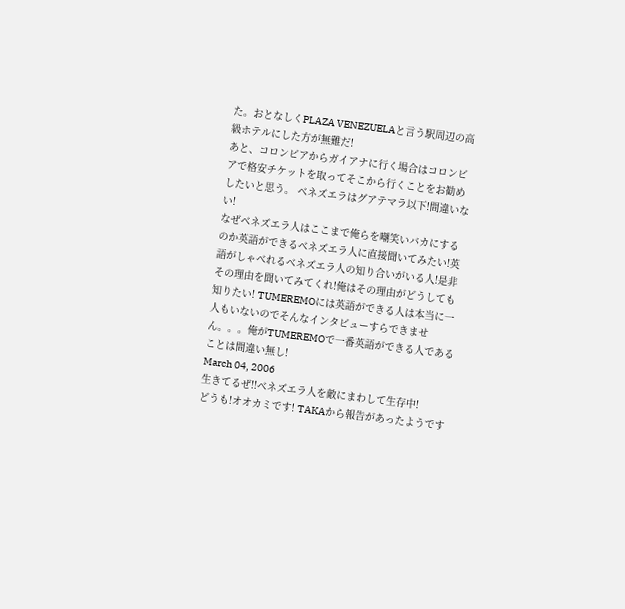た。おとなしくPLAZA VENEZUELAと言う駅周辺の高級ホテルにした方が無難だ!
あと、コロンビアからガイアナに行く場合はコロンビアで格安チケットを取ってそこから行くことをお勧めしたいと思う。 ベネズエラはグアテマラ以下!間違いない!
なぜベネズエラ人はここまで俺らを嘲笑いバカにするのか英語ができるベネズエラ人に直接聞いてみたい!英語がしゃべれるベネズエラ人の知り合いがいる人!是非その理由を聞いてみてくれ!俺はその理由がどうしても知りたい! TUMEREMOには英語ができる人は本当に一人もいないのでそんなインタビューすらできません。。。俺がTUMEREMOで一番英語ができる人であることは間違い無し!
March 04, 2006
生きてるぜ!!ベネズエラ人を敵にまわして生存中!
どうも!オオカミです! TAKAから報告があったようです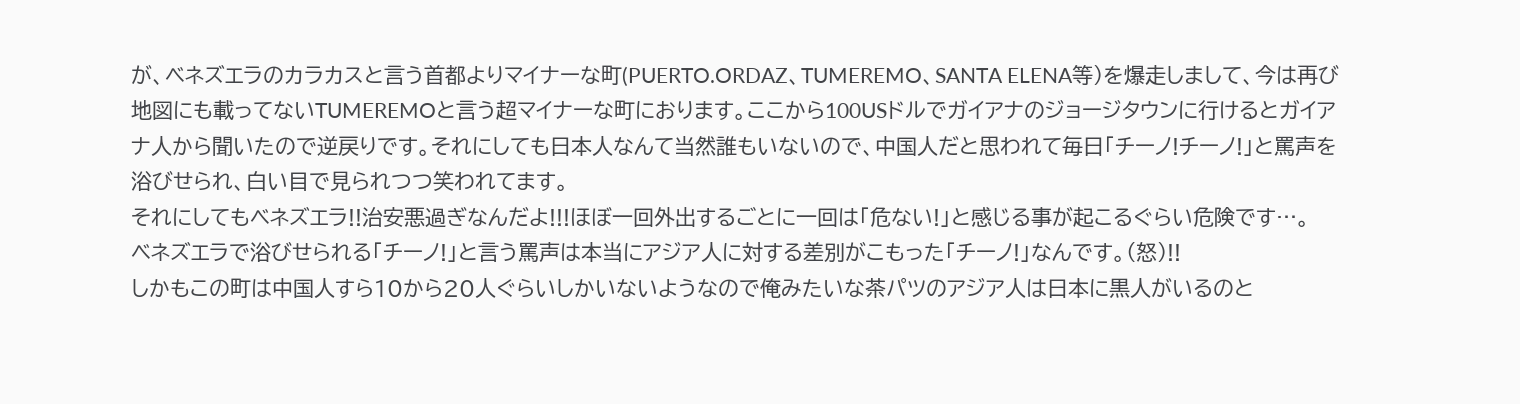が、ベネズエラのカラカスと言う首都よりマイナーな町(PUERTO.ORDAZ、TUMEREMO、SANTA ELENA等)を爆走しまして、今は再び地図にも載ってないTUMEREMOと言う超マイナーな町におります。ここから100USドルでガイアナのジョージタウンに行けるとガイアナ人から聞いたので逆戻りです。それにしても日本人なんて当然誰もいないので、中国人だと思われて毎日「チーノ!チーノ!」と罵声を浴びせられ、白い目で見られつつ笑われてます。
それにしてもベネズエラ!!治安悪過ぎなんだよ!!!ほぼ一回外出するごとに一回は「危ない!」と感じる事が起こるぐらい危険です…。
ベネズエラで浴びせられる「チーノ!」と言う罵声は本当にアジア人に対する差別がこもった「チーノ!」なんです。(怒)!!
しかもこの町は中国人すら10から20人ぐらいしかいないようなので俺みたいな茶パツのアジア人は日本に黒人がいるのと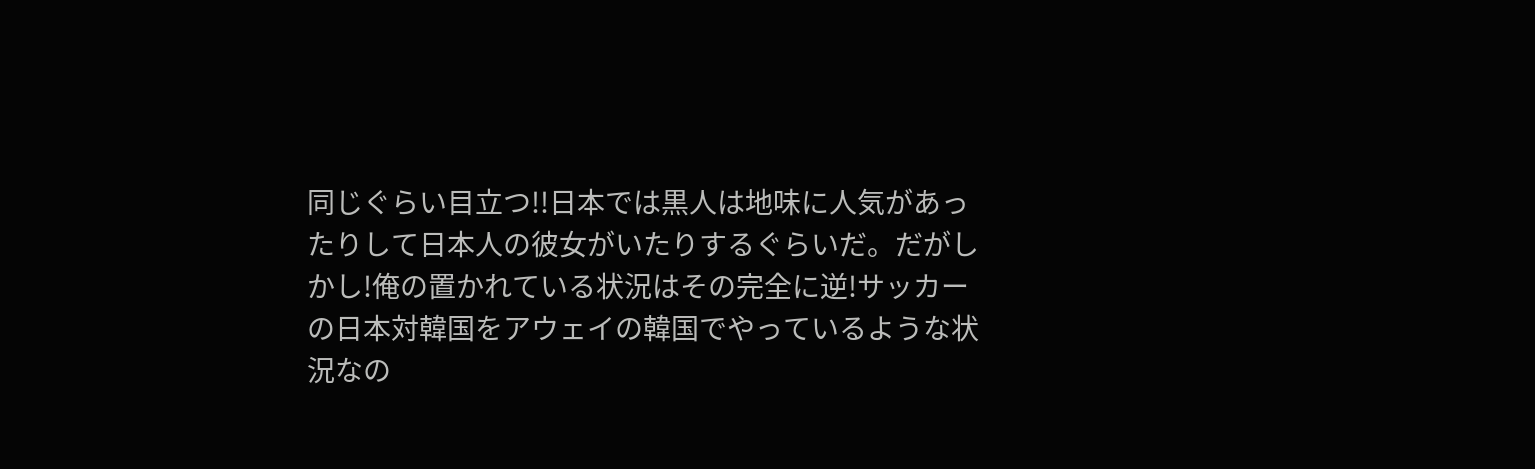同じぐらい目立つ!!日本では黒人は地味に人気があったりして日本人の彼女がいたりするぐらいだ。だがしかし!俺の置かれている状況はその完全に逆!サッカーの日本対韓国をアウェイの韓国でやっているような状況なの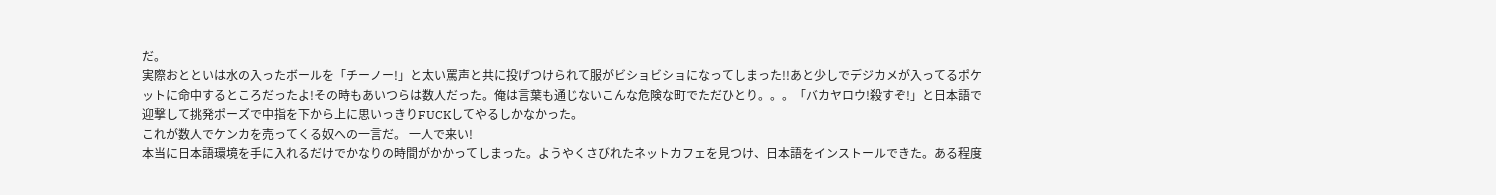だ。
実際おとといは水の入ったボールを「チーノー!」と太い罵声と共に投げつけられて服がビショビショになってしまった!!あと少しでデジカメが入ってるポケットに命中するところだったよ!その時もあいつらは数人だった。俺は言葉も通じないこんな危険な町でただひとり。。。「バカヤロウ!殺すぞ!」と日本語で迎撃して挑発ポーズで中指を下から上に思いっきりFUCKしてやるしかなかった。
これが数人でケンカを売ってくる奴への一言だ。 一人で来い!
本当に日本語環境を手に入れるだけでかなりの時間がかかってしまった。ようやくさびれたネットカフェを見つけ、日本語をインストールできた。ある程度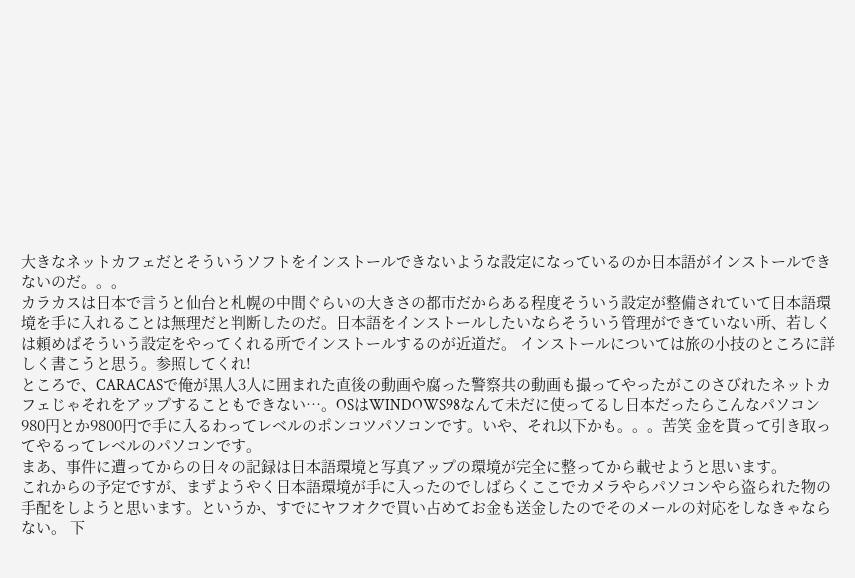大きなネットカフェだとそういうソフトをインストールできないような設定になっているのか日本語がインストールできないのだ。。。
カラカスは日本で言うと仙台と札幌の中間ぐらいの大きさの都市だからある程度そういう設定が整備されていて日本語環境を手に入れることは無理だと判断したのだ。日本語をインストールしたいならそういう管理ができていない所、若しくは頼めばそういう設定をやってくれる所でインストールするのが近道だ。 インストールについては旅の小技のところに詳しく書こうと思う。参照してくれ!
ところで、CARACASで俺が黒人3人に囲まれた直後の動画や腐った警察共の動画も撮ってやったがこのさびれたネットカフェじゃそれをアップすることもできない…。OSはWINDOWS98なんて未だに使ってるし日本だったらこんなパソコン980円とか9800円で手に入るわってレベルのポンコツパソコンです。いや、それ以下かも。。。苦笑 金を貰って引き取ってやるってレベルのパソコンです。
まあ、事件に遭ってからの日々の記録は日本語環境と写真アップの環境が完全に整ってから載せようと思います。
これからの予定ですが、まずようやく日本語環境が手に入ったのでしばらくここでカメラやらパソコンやら盗られた物の手配をしようと思います。というか、すでにヤフオクで買い占めてお金も送金したのでそのメールの対応をしなきゃならない。 下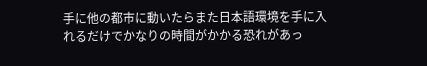手に他の都市に動いたらまた日本語環境を手に入れるだけでかなりの時間がかかる恐れがあっ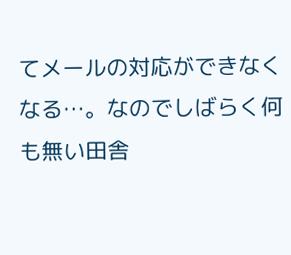てメールの対応ができなくなる…。なのでしばらく何も無い田舎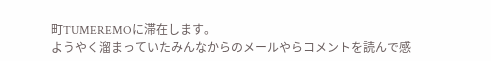町TUMEREMOに滞在します。
ようやく溜まっていたみんなからのメールやらコメントを読んで感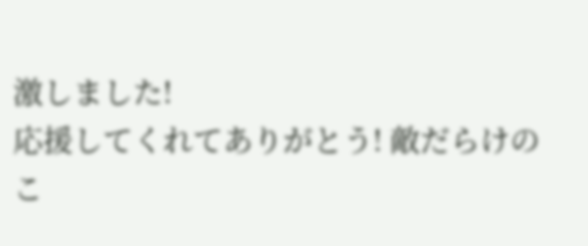激しました!
応援してくれてありがとう! 敵だらけのこ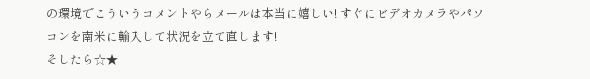の環境でこういうコメントやらメールは本当に嬉しい! すぐにビデオカメラやパソコンを南米に輸入して状況を立て直します!
そしたら☆★